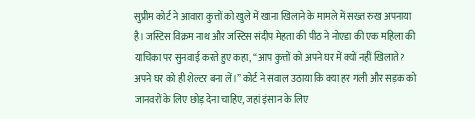सुप्रीम कोर्ट ने आवारा कुत्तों को खुले में खाना खिलाने के मामले में सख्त रुख अपनाया है। जस्टिस विक्रम नाथ और जस्टिस संदीप मेहता की पीठ ने नोएडा की एक महिला की याचिका पर सुनवाई करते हुए कहा, “आप कुत्तों को अपने घर में क्यों नहीं खिलाते? अपने घर को ही शेल्टर बना लें।” कोर्ट ने सवाल उठाया कि क्या हर गली और सड़क को जानवरों के लिए छोड़ देना चाहिए, जहां इंसान के लिए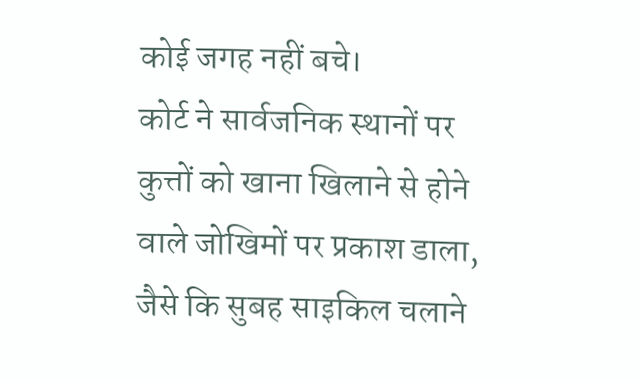कोई जगह नहीं बचे।
कोर्ट ने सार्वजनिक स्थानों पर कुत्तों को खाना खिलाने से होने वाले जोखिमों पर प्रकाश डाला, जैसे कि सुबह साइकिल चलाने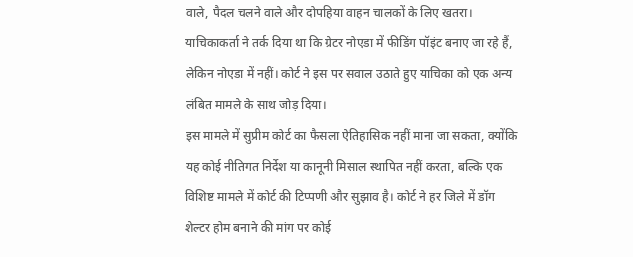वाले, पैदल चलने वाले और दोपहिया वाहन चालकों के लिए खतरा। याचिकाकर्ता ने तर्क दिया था कि ग्रेटर नोएडा में फीडिंग पॉइंट बनाए जा रहे हैं, लेकिन नोएडा में नहीं। कोर्ट ने इस पर सवाल उठाते हुए याचिका को एक अन्य लंबित मामले के साथ जोड़ दिया।
इस मामले में सुप्रीम कोर्ट का फैसला ऐतिहासिक नहीं माना जा सकता, क्योंकि यह कोई नीतिगत निर्देश या कानूनी मिसाल स्थापित नहीं करता, बल्कि एक विशिष्ट मामले में कोर्ट की टिप्पणी और सुझाव है। कोर्ट ने हर जिले में डॉग शेल्टर होम बनाने की मांग पर कोई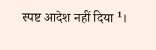स्पष्ट आदेश नहीं दिया ¹।